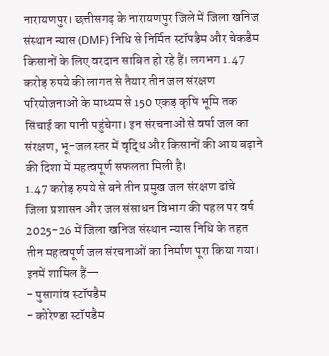नारायणपुर। छत्तीसगढ़ के नारायणपुर जिले में जिला खनिज संस्थान न्यास (DMF) निधि से निर्मित स्टॉपडैम और चेकडैम किसानों के लिए वरदान साबित हो रहे हैं। लगभग 1.47 करोड़ रुपये की लागत से तैयार तीन जल संरक्षण परियोजनाओं के माध्यम से 150 एकड़ कृषि भूमि तक सिंचाई का पानी पहुंचेगा। इन संरचनाओं से वर्षा जल का संरक्षण, भू-जल स्तर में वृद्धि और किसानों की आय बढ़ाने की दिशा में महत्वपूर्ण सफलता मिली है।
1.47 करोड़ रुपये से बने तीन प्रमुख जल संरक्षण ढांचे
जिला प्रशासन और जल संसाधन विभाग की पहल पर वर्ष 2025-26 में जिला खनिज संस्थान न्यास निधि के तहत तीन महत्वपूर्ण जल संरचनाओं का निर्माण पूरा किया गया।
इनमें शामिल हैं—
- पुसागांव स्टॉपडैम
- कोरेण्डा स्टॉपडैम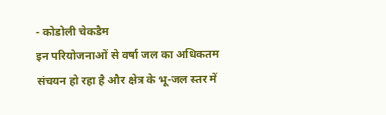- कोडोली चेकडैम
इन परियोजनाओं से वर्षा जल का अधिकतम संचयन हो रहा है और क्षेत्र के भू-जल स्तर में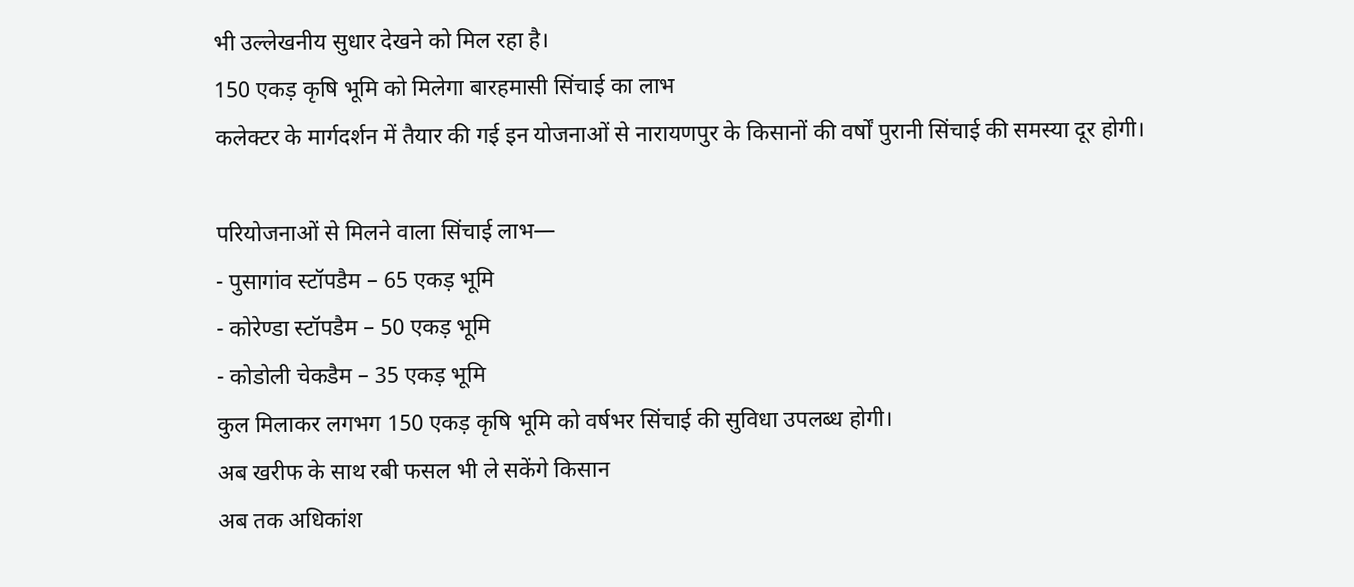भी उल्लेखनीय सुधार देखने को मिल रहा है।
150 एकड़ कृषि भूमि को मिलेगा बारहमासी सिंचाई का लाभ
कलेक्टर के मार्गदर्शन में तैयार की गई इन योजनाओं से नारायणपुर के किसानों की वर्षों पुरानी सिंचाई की समस्या दूर होगी।

परियोजनाओं से मिलने वाला सिंचाई लाभ—
- पुसागांव स्टॉपडैम – 65 एकड़ भूमि
- कोरेण्डा स्टॉपडैम – 50 एकड़ भूमि
- कोडोली चेकडैम – 35 एकड़ भूमि
कुल मिलाकर लगभग 150 एकड़ कृषि भूमि को वर्षभर सिंचाई की सुविधा उपलब्ध होगी।
अब खरीफ के साथ रबी फसल भी ले सकेंगे किसान
अब तक अधिकांश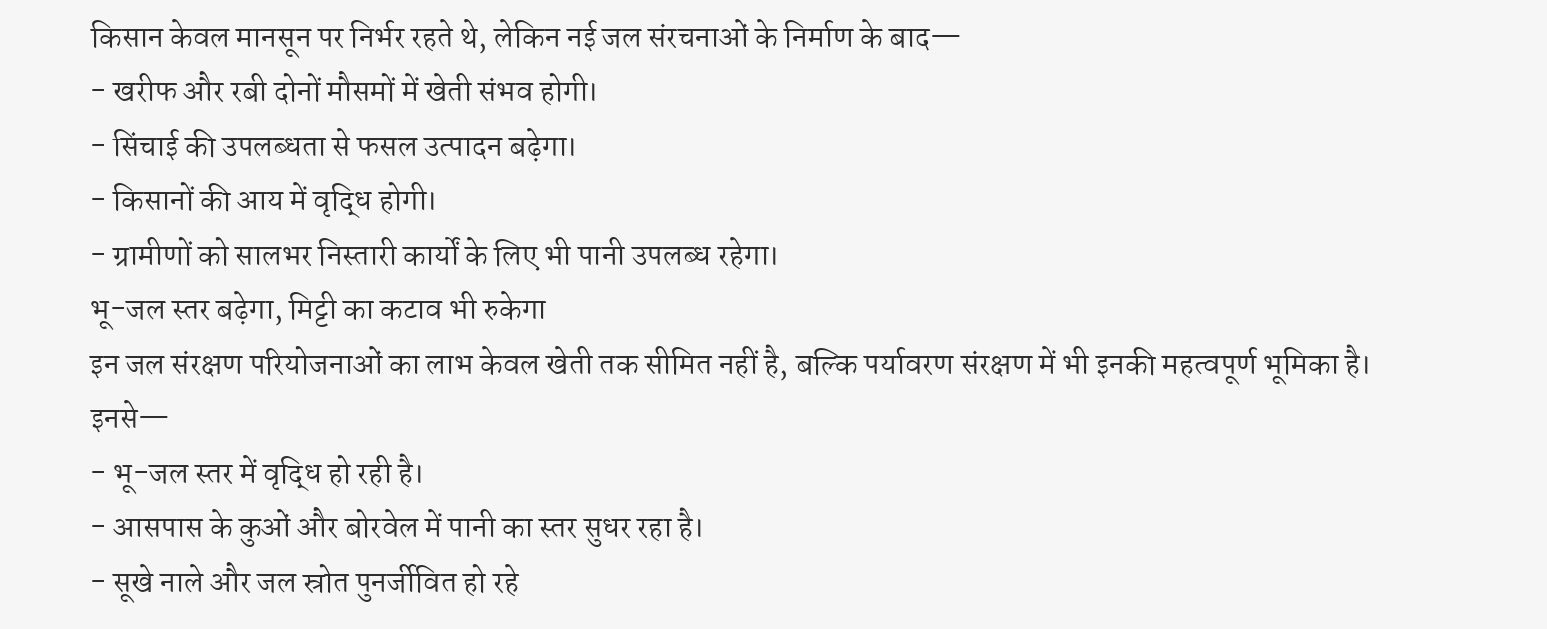किसान केवल मानसून पर निर्भर रहते थे, लेकिन नई जल संरचनाओं के निर्माण के बाद—
- खरीफ और रबी दोनों मौसमों में खेती संभव होगी।
- सिंचाई की उपलब्धता से फसल उत्पादन बढ़ेगा।
- किसानों की आय में वृद्धि होगी।
- ग्रामीणों को सालभर निस्तारी कार्यों के लिए भी पानी उपलब्ध रहेगा।
भू-जल स्तर बढ़ेगा, मिट्टी का कटाव भी रुकेगा
इन जल संरक्षण परियोजनाओं का लाभ केवल खेती तक सीमित नहीं है, बल्कि पर्यावरण संरक्षण में भी इनकी महत्वपूर्ण भूमिका है।
इनसे—
- भू-जल स्तर में वृद्धि हो रही है।
- आसपास के कुओं और बोरवेल में पानी का स्तर सुधर रहा है।
- सूखे नाले और जल स्रोत पुनर्जीवित हो रहे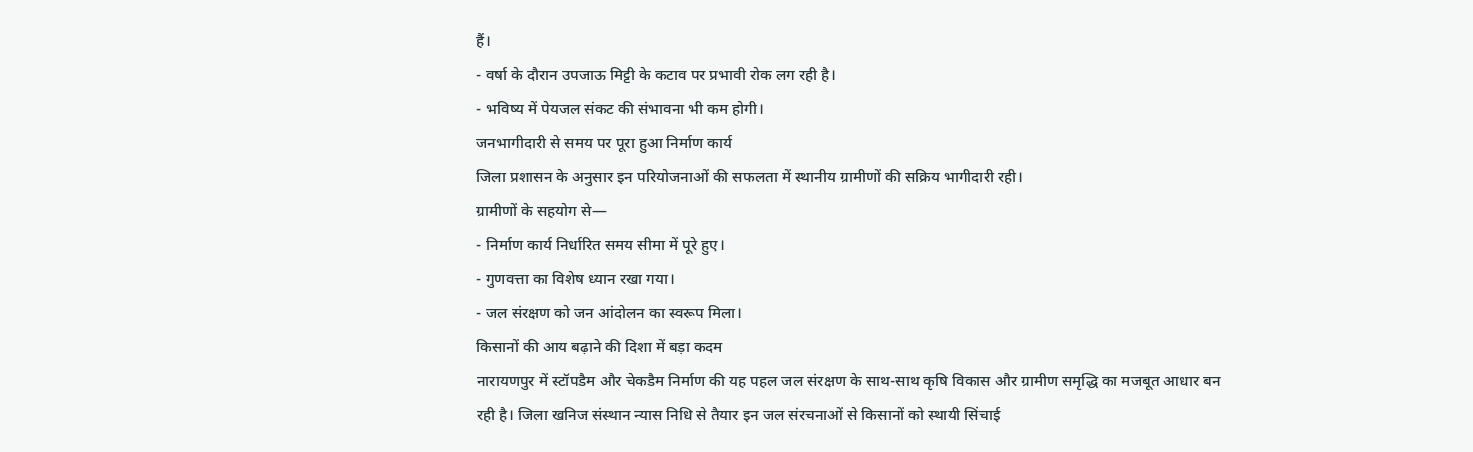हैं।
- वर्षा के दौरान उपजाऊ मिट्टी के कटाव पर प्रभावी रोक लग रही है।
- भविष्य में पेयजल संकट की संभावना भी कम होगी।
जनभागीदारी से समय पर पूरा हुआ निर्माण कार्य
जिला प्रशासन के अनुसार इन परियोजनाओं की सफलता में स्थानीय ग्रामीणों की सक्रिय भागीदारी रही।
ग्रामीणों के सहयोग से—
- निर्माण कार्य निर्धारित समय सीमा में पूरे हुए।
- गुणवत्ता का विशेष ध्यान रखा गया।
- जल संरक्षण को जन आंदोलन का स्वरूप मिला।
किसानों की आय बढ़ाने की दिशा में बड़ा कदम
नारायणपुर में स्टॉपडैम और चेकडैम निर्माण की यह पहल जल संरक्षण के साथ-साथ कृषि विकास और ग्रामीण समृद्धि का मजबूत आधार बन रही है। जिला खनिज संस्थान न्यास निधि से तैयार इन जल संरचनाओं से किसानों को स्थायी सिंचाई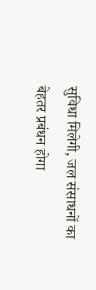सुविधा मिलेगी, जल संसाधनों का बेहतर प्रबंधन होगा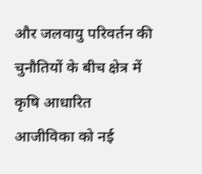और जलवायु परिवर्तन की चुनौतियों के बीच क्षेत्र में कृषि आधारित आजीविका को नई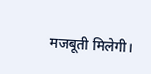मजबूती मिलेगी।